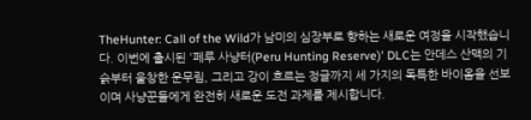TheHunter: Call of the Wild가 남미의 심장부로 향하는 새로운 여정을 시작했습니다. 이번에 출시된 '페루 사냥터(Peru Hunting Reserve)' DLC는 안데스 산맥의 기슭부터 울창한 운무림, 그리고 강이 흐르는 정글까지 세 가지의 독특한 바이옴을 선보이며 사냥꾼들에게 완전히 새로운 도전 과제를 제시합니다.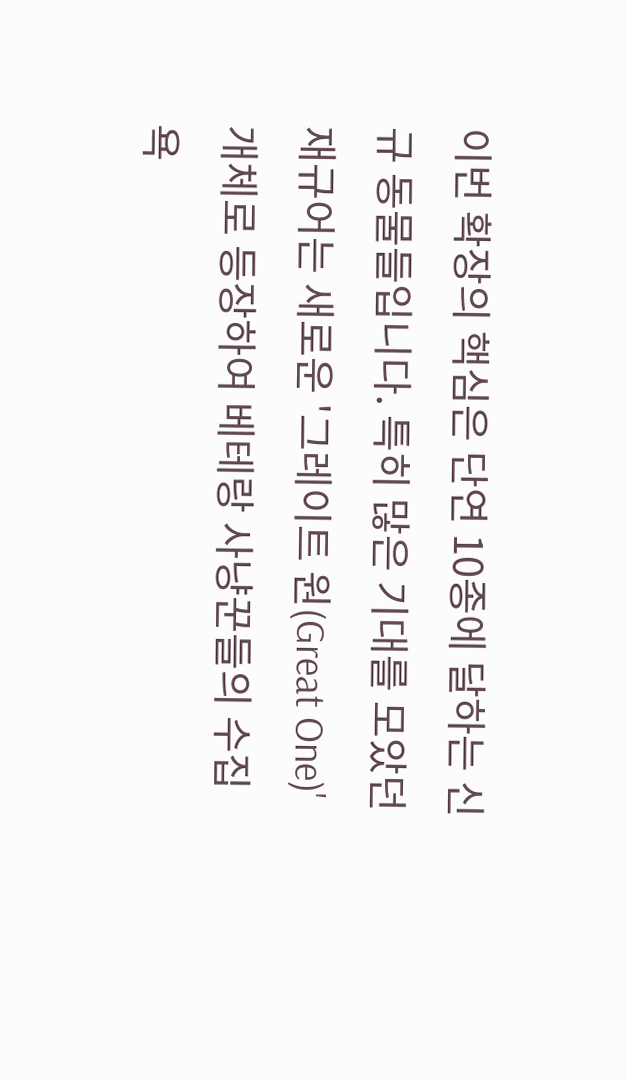이번 확장의 핵심은 단연 10종에 달하는 신규 동물들입니다. 특히 많은 기대를 모았던 재규어는 새로운 '그레이트 원(Great One)' 개체로 등장하여 베테랑 사냥꾼들의 수집 욕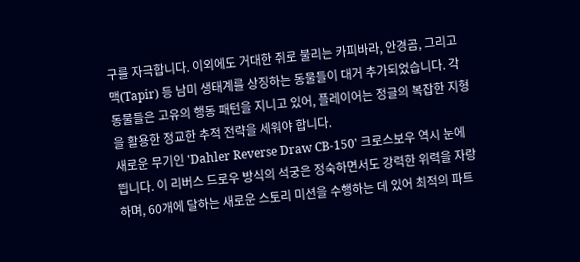구를 자극합니다. 이외에도 거대한 쥐로 불리는 카피바라, 안경곰, 그리고 맥(Tapir) 등 남미 생태계를 상징하는 동물들이 대거 추가되었습니다. 각 동물들은 고유의 행동 패턴을 지니고 있어, 플레이어는 정글의 복잡한 지형을 활용한 정교한 추적 전략을 세워야 합니다.
새로운 무기인 'Dahler Reverse Draw CB-150' 크로스보우 역시 눈에 띕니다. 이 리버스 드로우 방식의 석궁은 정숙하면서도 강력한 위력을 자랑하며, 60개에 달하는 새로운 스토리 미션을 수행하는 데 있어 최적의 파트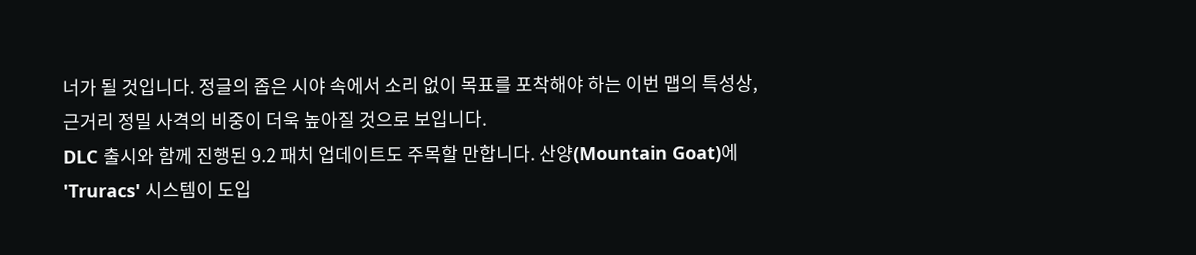너가 될 것입니다. 정글의 좁은 시야 속에서 소리 없이 목표를 포착해야 하는 이번 맵의 특성상, 근거리 정밀 사격의 비중이 더욱 높아질 것으로 보입니다.
DLC 출시와 함께 진행된 9.2 패치 업데이트도 주목할 만합니다. 산양(Mountain Goat)에 'Truracs' 시스템이 도입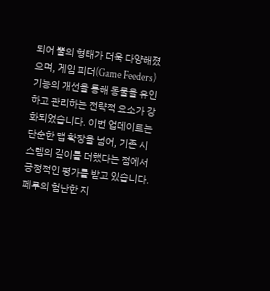되어 뿔의 형태가 더욱 다양해졌으며, 게임 피더(Game Feeders) 기능의 개선을 통해 동물을 유인하고 관리하는 전략적 요소가 강화되었습니다. 이번 업데이트는 단순한 맵 확장을 넘어, 기존 시스템의 깊이를 더했다는 점에서 긍정적인 평가를 받고 있습니다. 페루의 험난한 지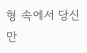형 속에서 당신만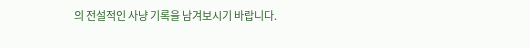의 전설적인 사냥 기록을 남겨보시기 바랍니다.